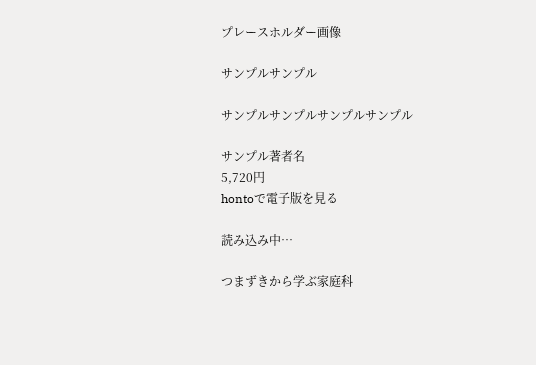プレースホルダー画像

サンプルサンプル

サンプルサンプルサンプルサンプル

サンプル著者名
5,720円
hontoで電子版を見る

読み込み中…

つまずきから学ぶ家庭科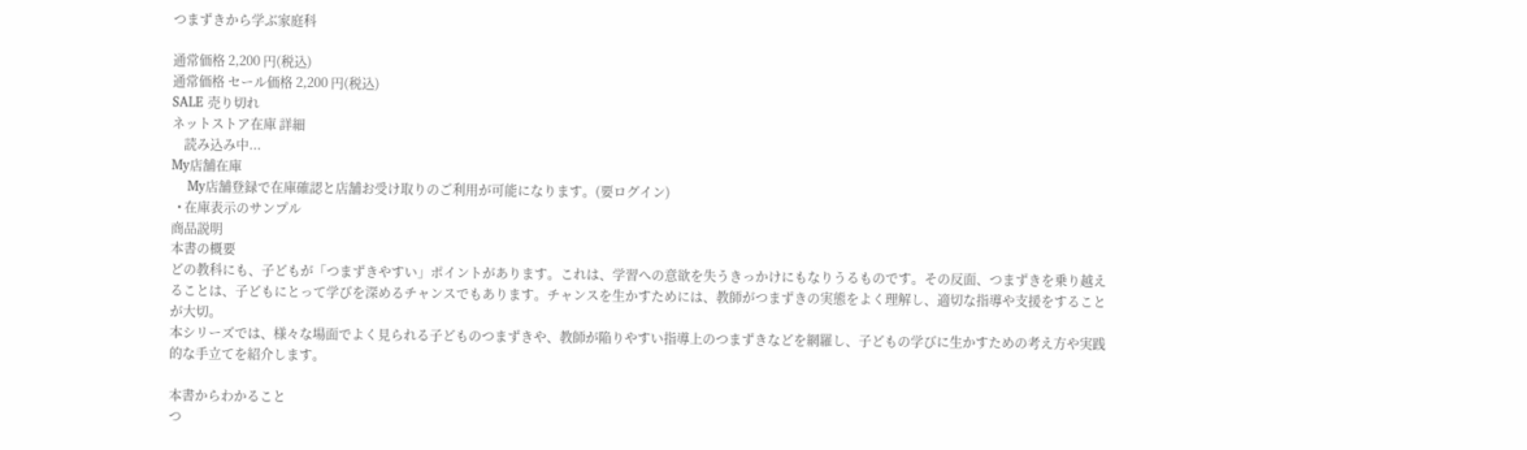つまずきから学ぶ家庭科

通常価格 2,200 円(税込)
通常価格 セール価格 2,200 円(税込)
SALE 売り切れ
ネットストア在庫 詳細
    読み込み中...
My店舗在庫
    My店舗登録で在庫確認と店舗お受け取りのご利用が可能になります。(要ログイン)
  • 在庫表示のサンプル
商品説明
本書の概要
どの教科にも、子どもが「つまずきやすい」ポイントがあります。これは、学習への意欲を失うきっかけにもなりうるものです。その反面、つまずきを乗り越えることは、子どもにとって学びを深めるチャンスでもあります。チャンスを生かすためには、教師がつまずきの実態をよく理解し、適切な指導や支援をすることが大切。
本シリーズでは、様々な場面でよく見られる子どものつまずきや、教師が陥りやすい指導上のつまずきなどを網羅し、子どもの学びに生かすための考え方や実践的な手立てを紹介します。

本書からわかること
つ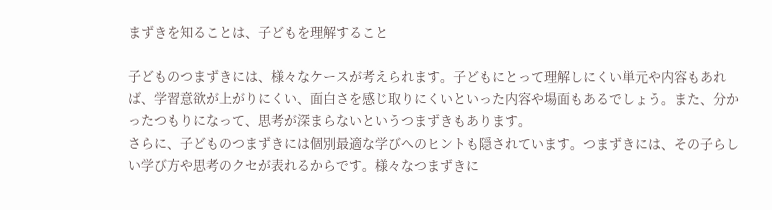まずきを知ることは、子どもを理解すること

子どものつまずきには、様々なケースが考えられます。子どもにとって理解しにくい単元や内容もあれば、学習意欲が上がりにくい、面白さを感じ取りにくいといった内容や場面もあるでしょう。また、分かったつもりになって、思考が深まらないというつまずきもあります。
さらに、子どものつまずきには個別最適な学びへのヒントも隠されています。つまずきには、その子らしい学び方や思考のクセが表れるからです。様々なつまずきに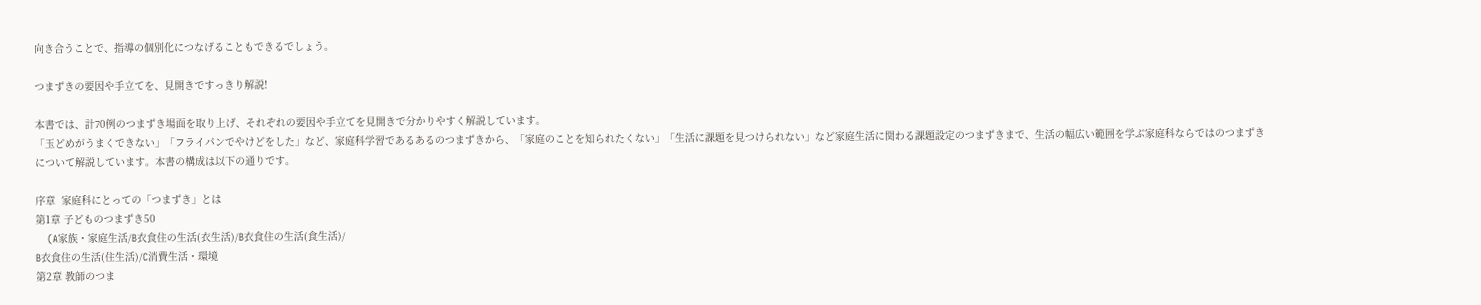向き合うことで、指導の個別化につなげることもできるでしょう。

つまずきの要因や手立てを、見開きですっきり解説!

本書では、計70例のつまずき場面を取り上げ、それぞれの要因や手立てを見開きで分かりやすく解説しています。
「玉どめがうまくできない」「フライパンでやけどをした」など、家庭科学習であるあるのつまずきから、「家庭のことを知られたくない」「生活に課題を見つけられない」など家庭生活に関わる課題設定のつまずきまで、生活の幅広い範囲を学ぶ家庭科ならではのつまずきについて解説しています。本書の構成は以下の通りです。

序章  家庭科にとっての「つまずき」とは
第1章 子どものつまずき50
    (A家族・家庭生活/B衣食住の生活(衣生活)/B衣食住の生活(食生活)/
B衣食住の生活(住生活)/C消費生活・環境
第2章 教師のつま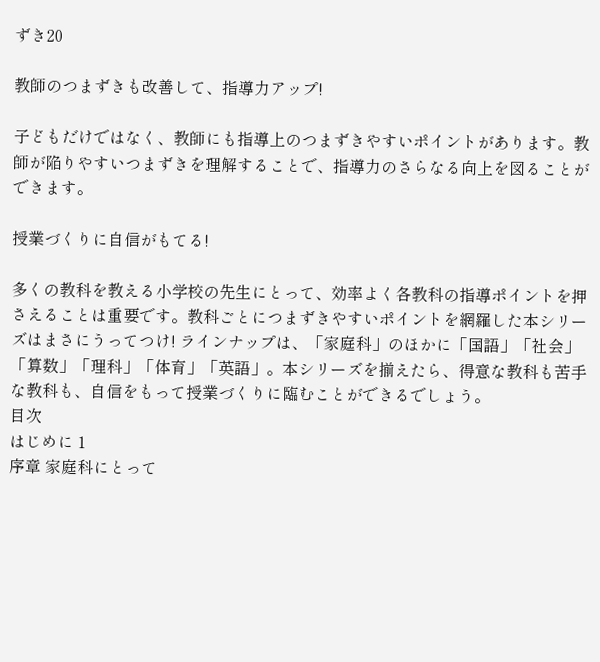ずき20

教師のつまずきも改善して、指導力アップ!

子どもだけではなく、教師にも指導上のつまずきやすいポイントがあります。教師が陥りやすいつまずきを理解することで、指導力のさらなる向上を図ることができます。

授業づくりに自信がもてる!

多くの教科を教える小学校の先生にとって、効率よく各教科の指導ポイントを押さえることは重要です。教科ごとにつまずきやすいポイントを網羅した本シリーズはまさにうってつけ! ラインナップは、「家庭科」のほかに「国語」「社会」「算数」「理科」「体育」「英語」。本シリーズを揃えたら、得意な教科も苦手な教科も、自信をもって授業づくりに臨むことができるでしょう。
目次
はじめに 1
序章 家庭科にとって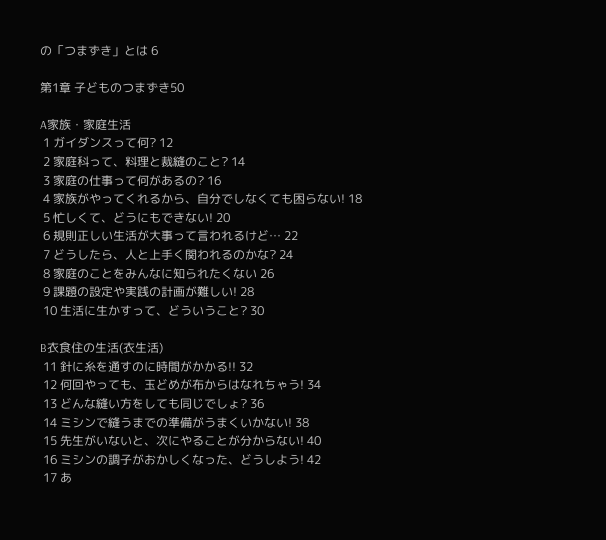の「つまずき」とは 6

第1章 子どものつまずき50

A家族・家庭生活
 1 ガイダンスって何? 12
 2 家庭科って、料理と裁縫のこと? 14
 3 家庭の仕事って何があるの? 16
 4 家族がやってくれるから、自分でしなくても困らない! 18
 5 忙しくて、どうにもできない! 20
 6 規則正しい生活が大事って言われるけど… 22
 7 どうしたら、人と上手く関われるのかな? 24
 8 家庭のことをみんなに知られたくない 26
 9 課題の設定や実践の計画が難しい! 28
 10 生活に生かすって、どういうこと? 30

B衣食住の生活(衣生活)
 11 針に糸を通すのに時間がかかる!! 32
 12 何回やっても、玉どめが布からはなれちゃう! 34
 13 どんな縫い方をしても同じでしょ? 36
 14 ミシンで縫うまでの準備がうまくいかない! 38
 15 先生がいないと、次にやることが分からない! 40
 16 ミシンの調子がおかしくなった、どうしよう! 42
 17 あ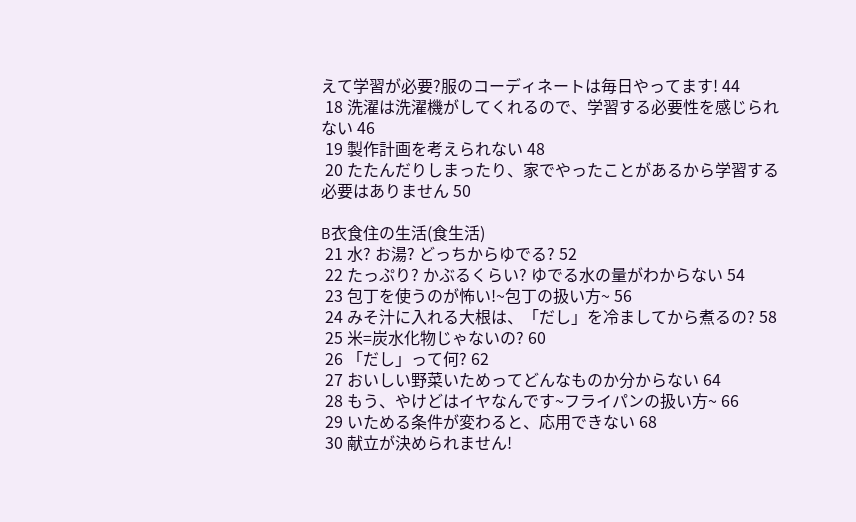えて学習が必要?服のコーディネートは毎日やってます! 44
 18 洗濯は洗濯機がしてくれるので、学習する必要性を感じられない 46
 19 製作計画を考えられない 48
 20 たたんだりしまったり、家でやったことがあるから学習する必要はありません 50

B衣食住の生活(食生活)
 21 水? お湯? どっちからゆでる? 52
 22 たっぷり? かぶるくらい? ゆでる水の量がわからない 54
 23 包丁を使うのが怖い!~包丁の扱い方~ 56
 24 みそ汁に入れる大根は、「だし」を冷ましてから煮るの? 58
 25 米=炭水化物じゃないの? 60
 26 「だし」って何? 62
 27 おいしい野菜いためってどんなものか分からない 64
 28 もう、やけどはイヤなんです~フライパンの扱い方~ 66
 29 いためる条件が変わると、応用できない 68
 30 献立が決められません!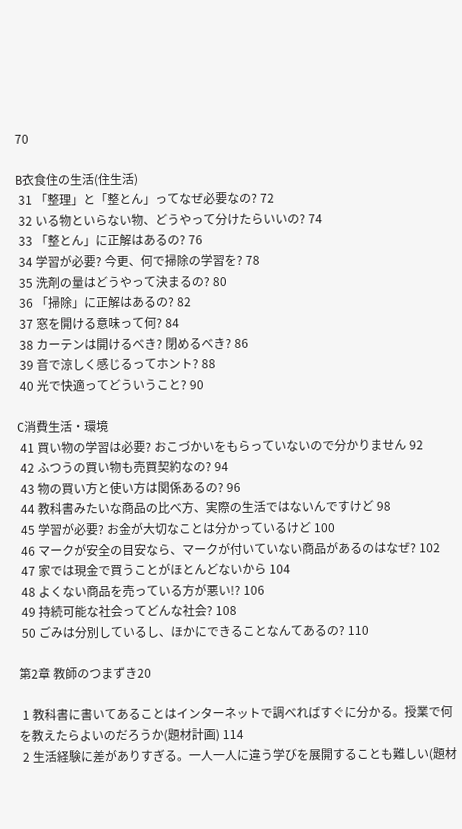70

B衣食住の生活(住生活)
 31 「整理」と「整とん」ってなぜ必要なの? 72
 32 いる物といらない物、どうやって分けたらいいの? 74
 33 「整とん」に正解はあるの? 76
 34 学習が必要? 今更、何で掃除の学習を? 78
 35 洗剤の量はどうやって決まるの? 80
 36 「掃除」に正解はあるの? 82
 37 窓を開ける意味って何? 84
 38 カーテンは開けるべき? 閉めるべき? 86
 39 音で涼しく感じるってホント? 88
 40 光で快適ってどういうこと? 90

C消費生活・環境
 41 買い物の学習は必要? おこづかいをもらっていないので分かりません 92
 42 ふつうの買い物も売買契約なの? 94
 43 物の買い方と使い方は関係あるの? 96
 44 教科書みたいな商品の比べ方、実際の生活ではないんですけど 98
 45 学習が必要? お金が大切なことは分かっているけど 100
 46 マークが安全の目安なら、マークが付いていない商品があるのはなぜ? 102
 47 家では現金で買うことがほとんどないから 104
 48 よくない商品を売っている方が悪い!? 106
 49 持続可能な社会ってどんな社会? 108
 50 ごみは分別しているし、ほかにできることなんてあるの? 110

第2章 教師のつまずき20

 1 教科書に書いてあることはインターネットで調べればすぐに分かる。授業で何を教えたらよいのだろうか(題材計画) 114
 2 生活経験に差がありすぎる。一人一人に違う学びを展開することも難しい(題材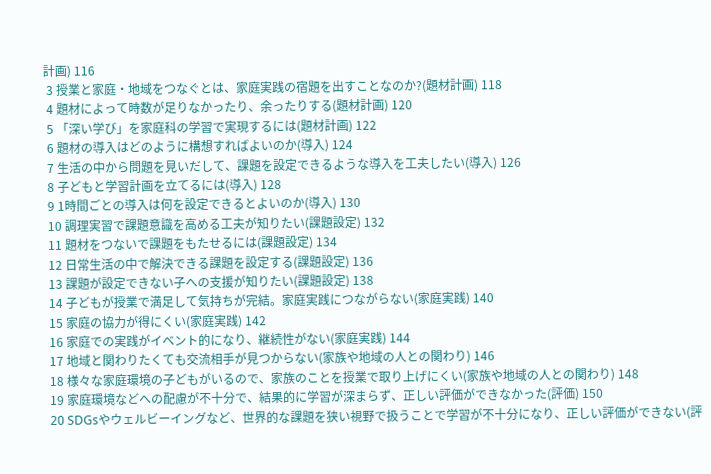計画) 116
 3 授業と家庭・地域をつなぐとは、家庭実践の宿題を出すことなのか?(題材計画) 118
 4 題材によって時数が足りなかったり、余ったりする(題材計画) 120
 5 「深い学び」を家庭科の学習で実現するには(題材計画) 122
 6 題材の導入はどのように構想すればよいのか(導入) 124
 7 生活の中から問題を見いだして、課題を設定できるような導入を工夫したい(導入) 126
 8 子どもと学習計画を立てるには(導入) 128
 9 1時間ごとの導入は何を設定できるとよいのか(導入) 130
 10 調理実習で課題意識を高める工夫が知りたい(課題設定) 132
 11 題材をつないで課題をもたせるには(課題設定) 134
 12 日常生活の中で解決できる課題を設定する(課題設定) 136
 13 課題が設定できない子への支援が知りたい(課題設定) 138
 14 子どもが授業で満足して気持ちが完結。家庭実践につながらない(家庭実践) 140
 15 家庭の協力が得にくい(家庭実践) 142
 16 家庭での実践がイベント的になり、継続性がない(家庭実践) 144
 17 地域と関わりたくても交流相手が見つからない(家族や地域の人との関わり) 146
 18 様々な家庭環境の子どもがいるので、家族のことを授業で取り上げにくい(家族や地域の人との関わり) 148
 19 家庭環境などへの配慮が不十分で、結果的に学習が深まらず、正しい評価ができなかった(評価) 150
 20 SDGsやウェルビーイングなど、世界的な課題を狭い視野で扱うことで学習が不十分になり、正しい評価ができない(評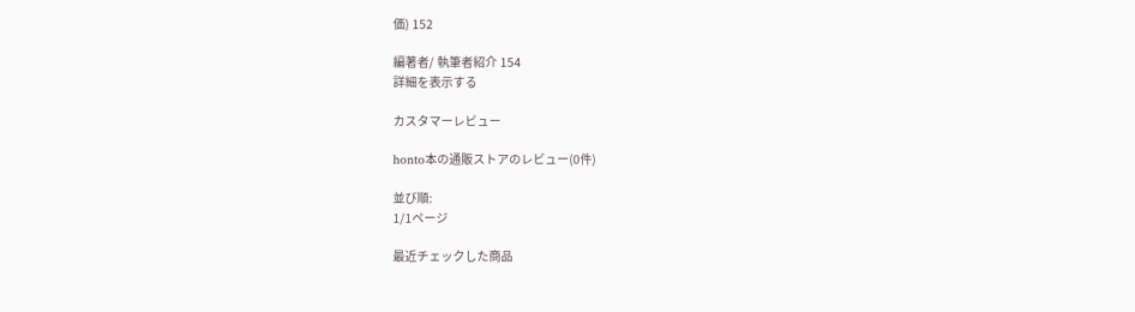価) 152

編著者/ 執筆者紹介 154
詳細を表示する

カスタマーレビュー

honto本の通販ストアのレビュー(0件)

並び順:
1/1ページ

最近チェックした商品